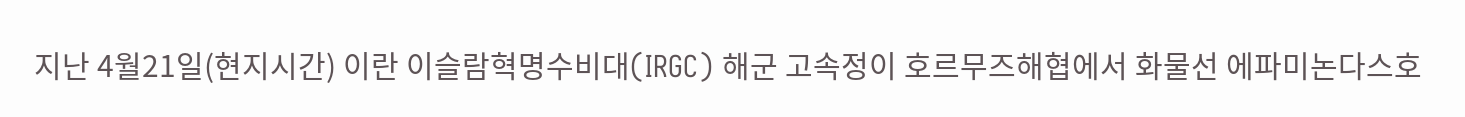지난 4월21일(현지시간) 이란 이슬람혁명수비대(IRGC) 해군 고속정이 호르무즈해협에서 화물선 에파미논다스호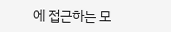에 접근하는 모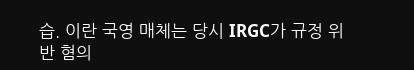습. 이란 국영 매체는 당시 IRGC가 규정 위반 혐의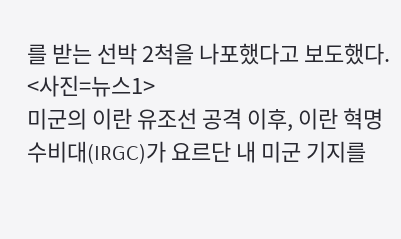를 받는 선박 2척을 나포했다고 보도했다. <사진=뉴스1>
미군의 이란 유조선 공격 이후, 이란 혁명수비대(IRGC)가 요르단 내 미군 기지를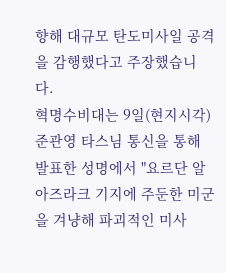향해 대규모 탄도미사일 공격을 감행했다고 주장했습니다.
혁명수비대는 9일(현지시각) 준관영 타스님 통신을 통해 발표한 성명에서 "요르단 알 아즈라크 기지에 주둔한 미군을 겨냥해 파괴적인 미사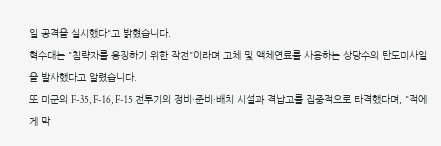일 공격을 실시했다"고 밝혔습니다.
혁수대는 "침략자를 응징하기 위한 작전"이라며 고체 및 액체연료를 사용하는 상당수의 탄도미사일을 발사했다고 알렸습니다.
또 미군의 F-35, F-16, F-15 전투기의 정비·준비·배치 시설과 격납고를 집중적으로 타격했다며, "적에게 막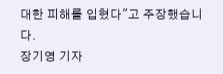대한 피해를 입혔다"고 주장했습니다.
장기영 기자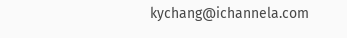kychang@ichannela.com